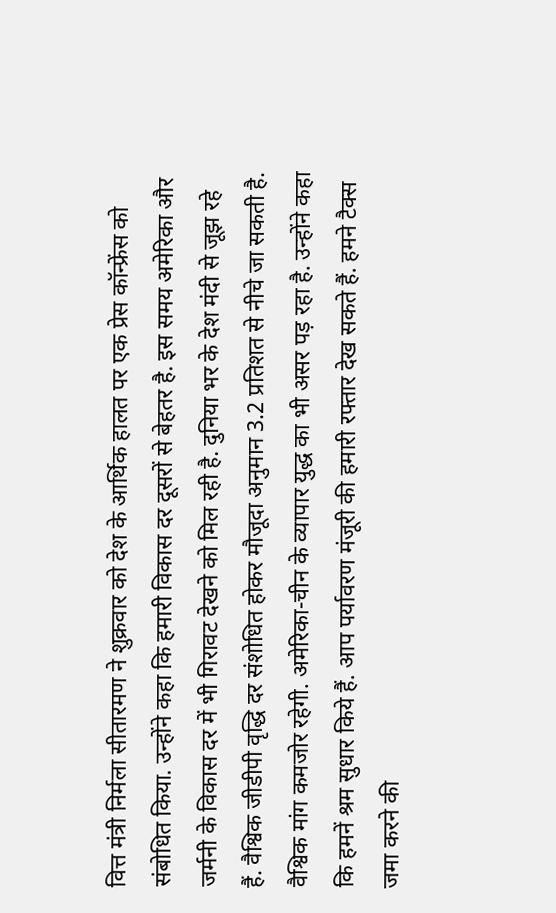वित्त मंत्री निर्मला सीतारमण ने शुक्रवार को देश के आर्थिक हालत पर एक प्रेस कॉन्फ्रेंस को संबोधित किया. उन्होंने कहा कि हमारी विकास दर दूसरों से बेहतर है. इस समय अमेरिका और जर्मनी के विकास दर में भी गिरावट देखने को मिल रही है. दुनिया भर के देश मंदी से जूझ रहे हैं. वैश्विक जीडीपी वृद्धि दर संशोधित होकर मौजूदा अनुमान 3.2 प्रतिशत से नीचे जा सकती है. वैश्विक मांग कमजोर रहेगी. अमेरिका-चीन के व्यापार युद्ध का भी असर पड़ रहा है. उन्होंने कहा कि हमनें श्रम सुधार किये हैं. आप पर्यावरण मंजूरी की हमारी रफ्तार देख सकते हैं. हमने टैक्स जमा करने की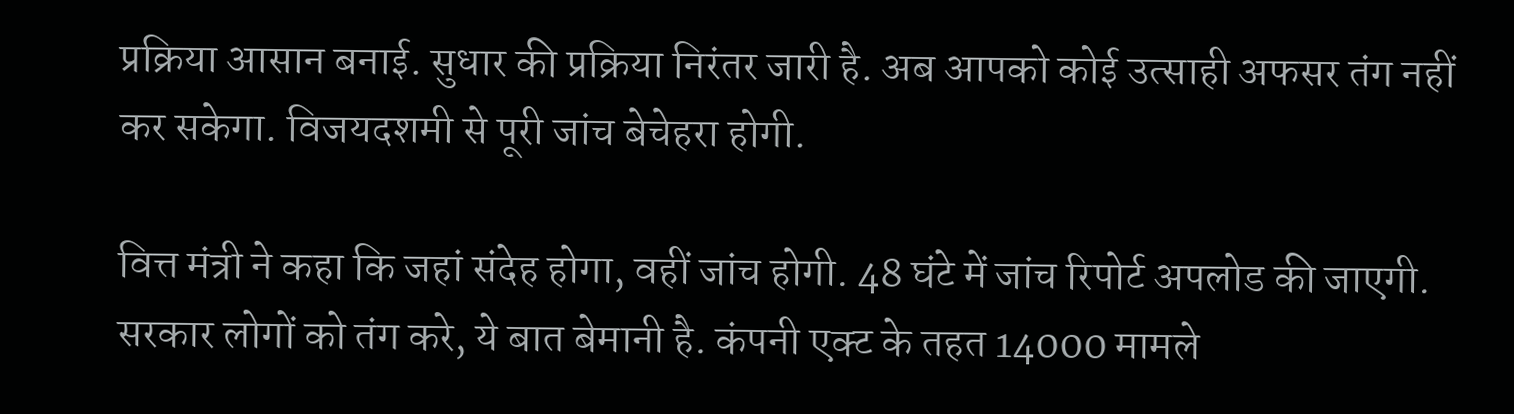प्रक्रिया आसान बनाई. सुधार की प्रक्रिया निरंतर जारी है. अब आपको कोई उत्साही अफसर तंग नहीं कर सकेगा. विजयदशमी से पूरी जांच बेचेहरा होगी.

वित्त मंत्री ने कहा कि जहां संदेह होगा, वहीं जांच होगी. 48 घंटे में जांच रिपोर्ट अपलोड की जाएगी. सरकार लोगों को तंग करे, ये बात बेमानी है. कंपनी एक्ट के तहत 14000 मामले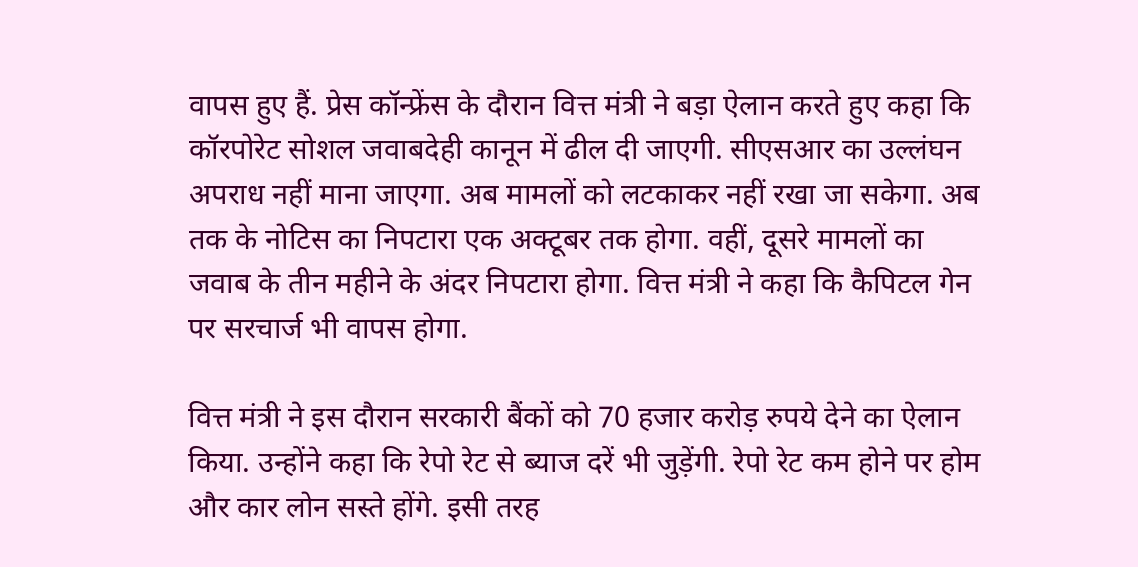वापस हुए हैं. प्रेस कॉन्फ्रेंस के दौरान वित्त मंत्री ने बड़ा ऐलान करते हुए कहा कि कॉरपोरेट सोशल जवाबदेही कानून में ढील दी जाएगी. सीएसआर का उल्लंघन अपराध नहीं माना जाएगा. अब मामलों को लटकाकर नहीं रखा जा सकेगा. अब तक के नोटिस का निपटारा एक अक्टूबर तक होगा. वहीं, दूसरे मामलों का जवाब के तीन महीने के अंदर निपटारा होगा. वित्त मंत्री ने कहा कि कैपिटल गेन पर सरचार्ज भी वापस होगा.

वित्त मंत्री ने इस दौरान सरकारी बैंकों को 70 हजार करोड़ रुपये देने का ऐलान किया. उन्होंने कहा कि रेपो रेट से ब्याज दरें भी जुड़ेंगी. रेपो रेट कम होने पर होम और कार लोन सस्ते होंगे. इसी तरह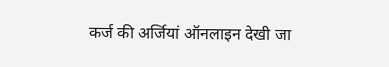कर्ज की अर्जियां ऑनलाइन देखी जा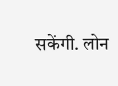सकेंगी. लोन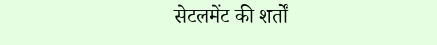सेटलमेंट की शर्तों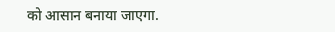को आसान बनाया जाएगा.